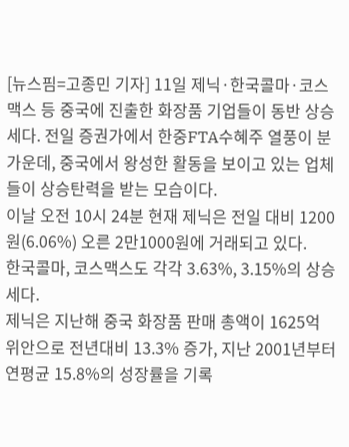[뉴스핌=고종민 기자] 11일 제닉·한국콜마·코스맥스 등 중국에 진출한 화장품 기업들이 동반 상승세다. 전일 증권가에서 한중FTA수혜주 열풍이 분 가운데, 중국에서 왕성한 활동을 보이고 있는 업체들이 상승탄력을 받는 모습이다.
이날 오전 10시 24분 현재 제닉은 전일 대비 1200원(6.06%) 오른 2만1000원에 거래되고 있다.
한국콜마, 코스맥스도 각각 3.63%, 3.15%의 상승세다.
제닉은 지난해 중국 화장품 판매 총액이 1625억 위안으로 전년대비 13.3% 증가, 지난 2001년부터 연평균 15.8%의 성장률을 기록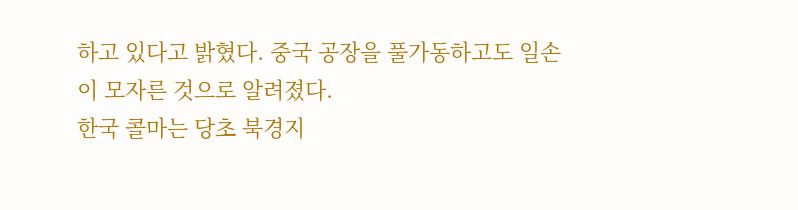하고 있다고 밝혔다. 중국 공장을 풀가동하고도 일손이 모자른 것으로 알려졌다.
한국 콜마는 당초 북경지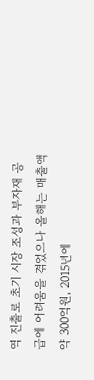역 진출로 초기 시장 조성과 부자재 공급에 어려움을 겪었으나 올해는 매출액 약 300억원, 2015년에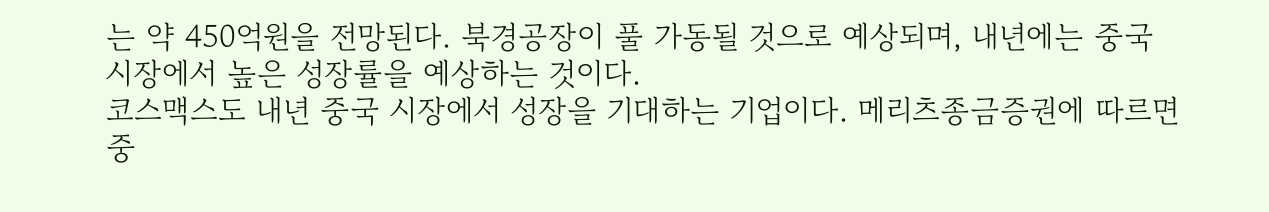는 약 450억원을 전망된다. 북경공장이 풀 가동될 것으로 예상되며, 내년에는 중국 시장에서 높은 성장률을 예상하는 것이다.
코스맥스도 내년 중국 시장에서 성장을 기대하는 기업이다. 메리츠종금증권에 따르면 중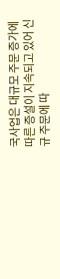국사업은 대규모 주문 증가에 따른 증설이 지속되고 있어 신규 주문에 따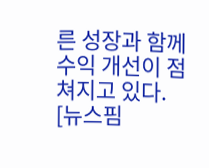른 성장과 함께 수익 개선이 점쳐지고 있다.
[뉴스핌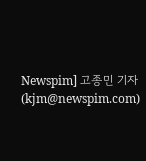Newspim] 고종민 기자 (kjm@newspim.com)